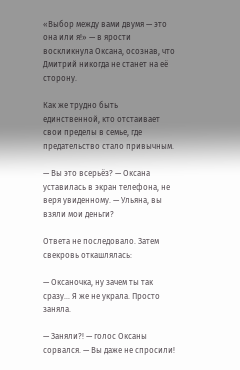«Выбор между вами двумя — это она или я!» — в ярости воскликнула Оксана, осознав, что Дмитрий никогда не станет на её сторону.

Как же трудно быть единственной, кто отстаивает свои пределы в семье, где предательство стало привычным.

— Вы это всерьёз? — Оксана уставилась в экран телефона, не веря увиденному. — Ульяна, вы взяли мои деньги?

Ответа не последовало. Затем свекровь откашлялась:

— Оксаночка, ну зачем ты так сразу… Я же не украла. Просто заняла.

— Заняли?! — голос Оксаны сорвался. — Вы даже не спросили!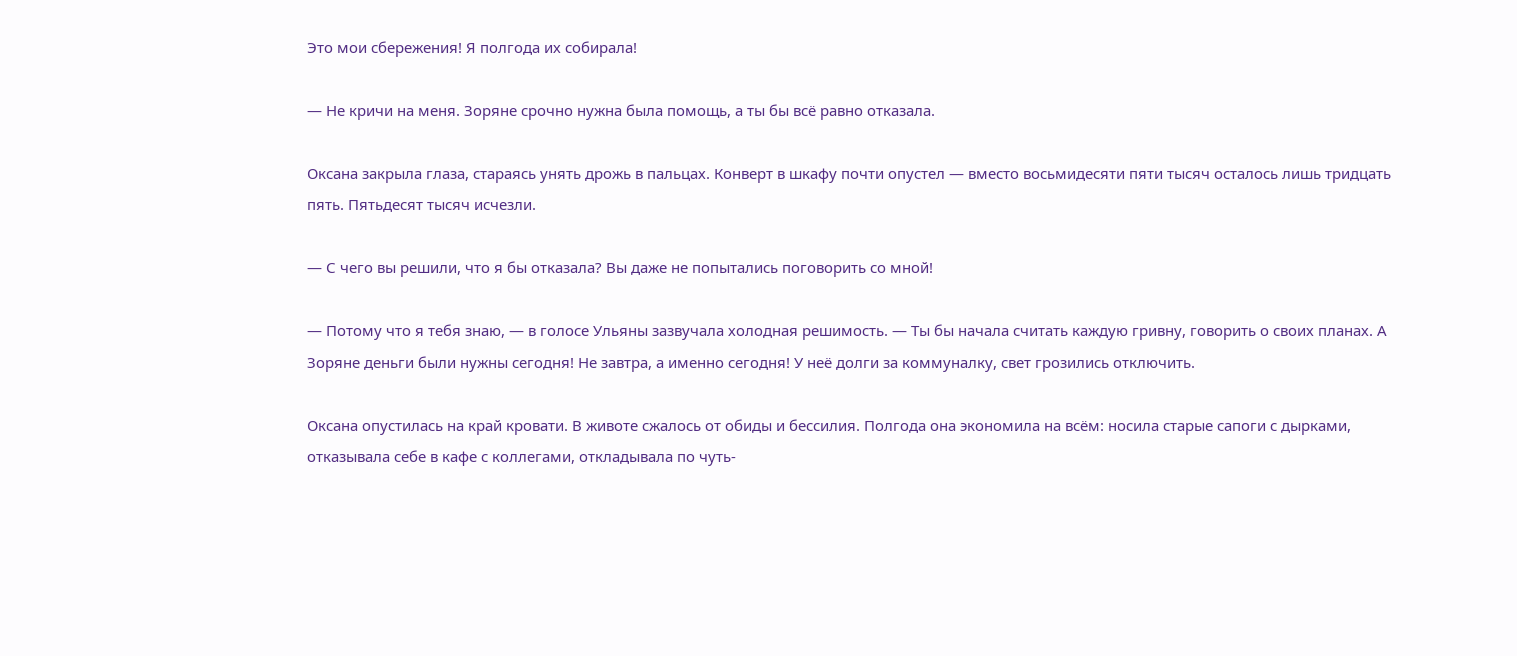Это мои сбережения! Я полгода их собирала!

— Не кричи на меня. Зоряне срочно нужна была помощь, а ты бы всё равно отказала.

Оксана закрыла глаза, стараясь унять дрожь в пальцах. Конверт в шкафу почти опустел — вместо восьмидесяти пяти тысяч осталось лишь тридцать пять. Пятьдесят тысяч исчезли.

— С чего вы решили, что я бы отказала? Вы даже не попытались поговорить со мной!

— Потому что я тебя знаю, — в голосе Ульяны зазвучала холодная решимость. — Ты бы начала считать каждую гривну, говорить о своих планах. А Зоряне деньги были нужны сегодня! Не завтра, а именно сегодня! У неё долги за коммуналку, свет грозились отключить.

Оксана опустилась на край кровати. В животе сжалось от обиды и бессилия. Полгода она экономила на всём: носила старые сапоги с дырками, отказывала себе в кафе с коллегами, откладывала по чуть-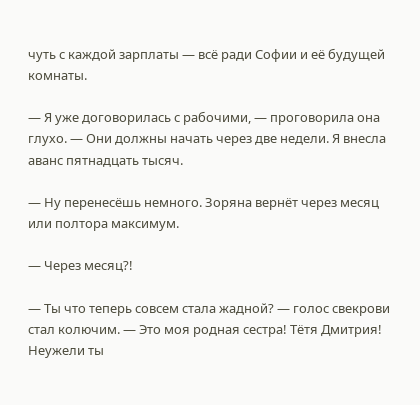чуть с каждой зарплаты — всё ради Софии и её будущей комнаты.

— Я уже договорилась с рабочими, — проговорила она глухо. — Они должны начать через две недели. Я внесла аванс пятнадцать тысяч.

— Ну перенесёшь немного. Зоряна вернёт через месяц или полтора максимум.

— Через месяц?!

— Ты что теперь совсем стала жадной? — голос свекрови стал колючим. — Это моя родная сестра! Тётя Дмитрия! Неужели ты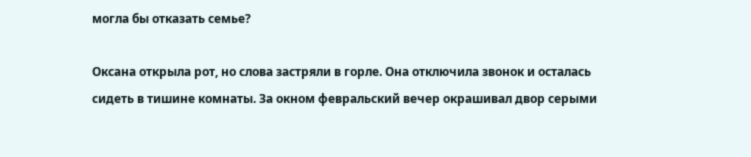могла бы отказать семье?

Оксана открыла рот, но слова застряли в горле. Она отключила звонок и осталась сидеть в тишине комнаты. За окном февральский вечер окрашивал двор серыми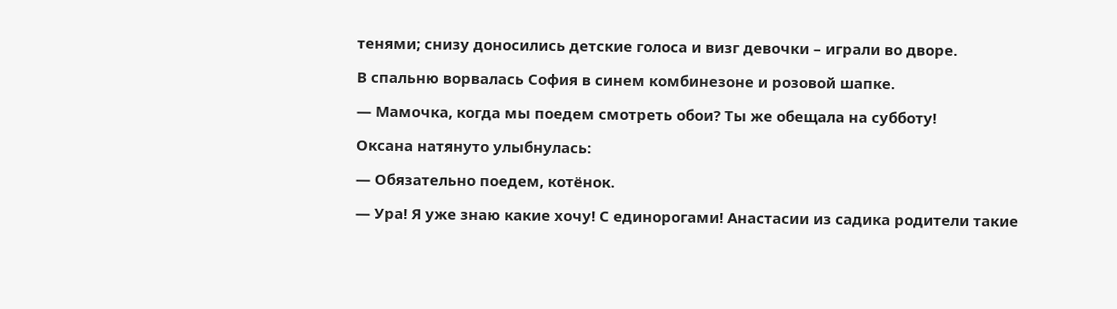тенями; снизу доносились детские голоса и визг девочки – играли во дворе.

В спальню ворвалась София в синем комбинезоне и розовой шапке.

— Мамочка, когда мы поедем смотреть обои? Ты же обещала на субботу!

Оксана натянуто улыбнулась:

— Обязательно поедем, котёнок.

— Ура! Я уже знаю какие хочу! С единорогами! Анастасии из садика родители такие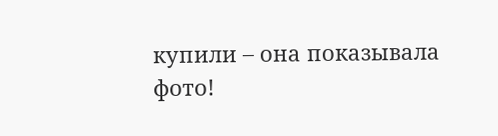купили – она показывала фото!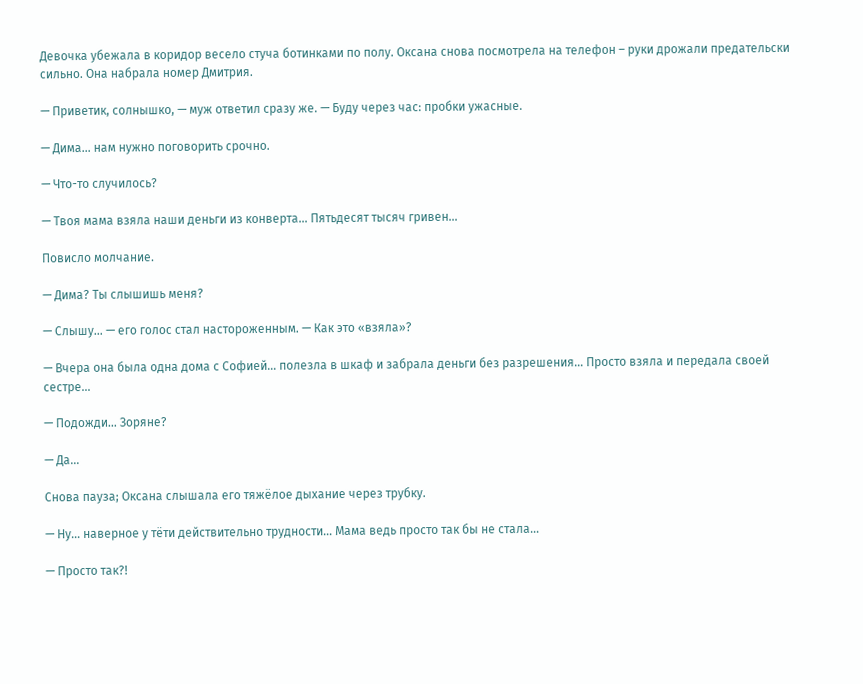Девочка убежала в коридор весело стуча ботинками по полу. Оксана снова посмотрела на телефон – руки дрожали предательски сильно. Она набрала номер Дмитрия.

— Приветик, солнышко, — муж ответил сразу же. — Буду через час: пробки ужасные.

— Дима… нам нужно поговорить срочно.

— Что-то случилось?

— Твоя мама взяла наши деньги из конверта… Пятьдесят тысяч гривен…

Повисло молчание.

— Дима? Ты слышишь меня?

— Слышу… — его голос стал настороженным. — Как это «взяла»?

— Вчера она была одна дома с Софией… полезла в шкаф и забрала деньги без разрешения… Просто взяла и передала своей сестре…

— Подожди… Зоряне?

— Да…

Снова пауза; Оксана слышала его тяжёлое дыхание через трубку.

— Ну… наверное у тёти действительно трудности… Мама ведь просто так бы не стала…

— Просто так?!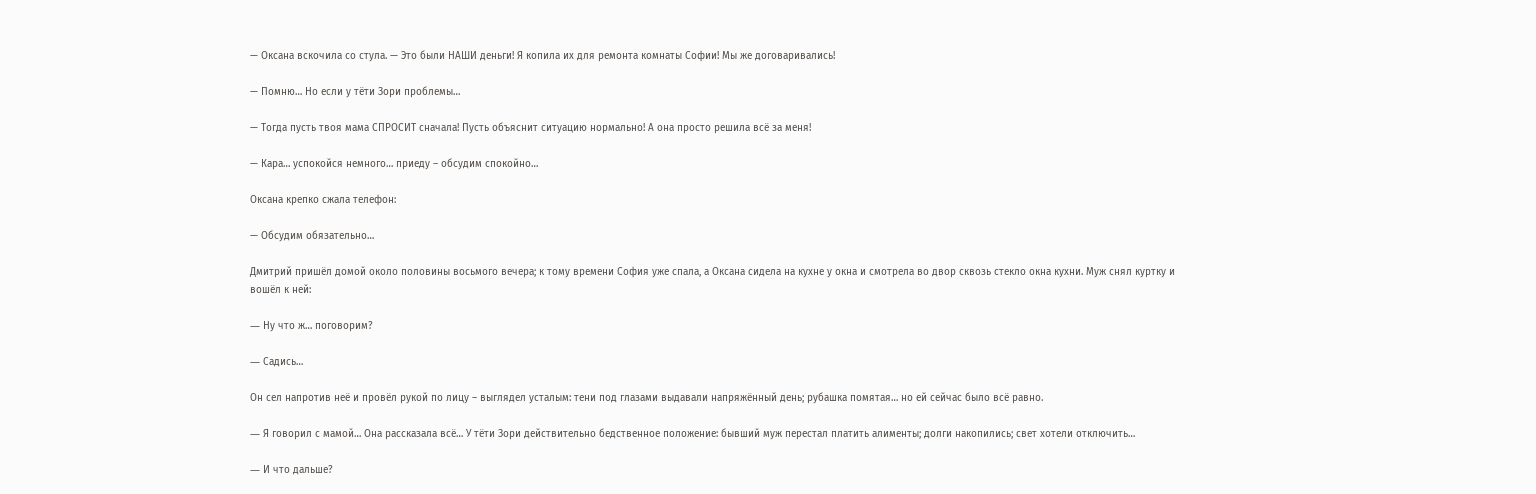— Оксана вскочила со стула. — Это были НАШИ деньги! Я копила их для ремонта комнаты Софии! Мы же договаривались!

— Помню… Но если у тёти Зори проблемы…

— Тогда пусть твоя мама СПРОСИТ сначала! Пусть объяснит ситуацию нормально! А она просто решила всё за меня!

— Кара… успокойся немного… приеду – обсудим спокойно…

Оксана крепко сжала телефон:

— Обсудим обязательно…

Дмитрий пришёл домой около половины восьмого вечера; к тому времени София уже спала, а Оксана сидела на кухне у окна и смотрела во двор сквозь стекло окна кухни. Муж снял куртку и вошёл к ней:

― Ну что ж… поговорим?

― Садись…

Он сел напротив неё и провёл рукой по лицу – выглядел усталым: тени под глазами выдавали напряжённый день; рубашка помятая… но ей сейчас было всё равно.

― Я говорил с мамой… Она рассказала всё… У тёти Зори действительно бедственное положение: бывший муж перестал платить алименты; долги накопились; свет хотели отключить…

― И что дальше?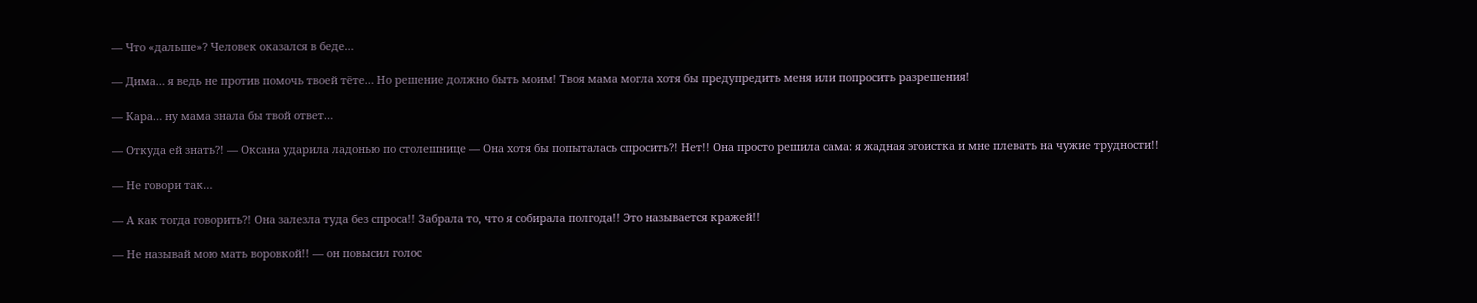― Что «дальше»? Человек оказался в беде…

― Дима… я ведь не против помочь твоей тёте… Но решение должно быть моим! Твоя мама могла хотя бы предупредить меня или попросить разрешения!

― Кара… ну мама знала бы твой ответ…

― Откуда ей знать?! ― Оксана ударила ладонью по столешнице ― Она хотя бы попыталась спросить?! Нет!! Она просто решила сама: я жадная эгоистка и мне плевать на чужие трудности!!

― Не говори так…

― А как тогда говорить?! Она залезла туда без спроса!! Забрала то, что я собирала полгода!! Это называется кражей!!

― Не называй мою мать воровкой!! ― он повысил голос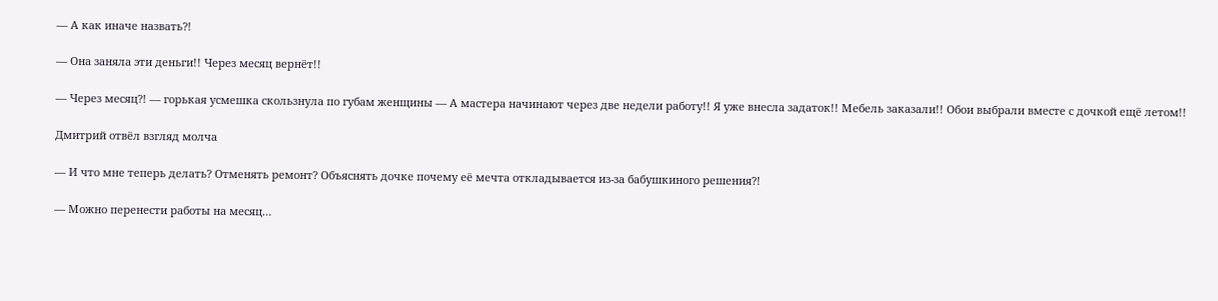― А как иначе назвать?!

― Она заняла эти деньги!! Через месяц вернёт!!

― Через месяц?! ― горькая усмешка скользнула по губам женщины ― А мастера начинают через две недели работу!! Я уже внесла задаток!! Мебель заказали!! Обои выбрали вместе с дочкой ещё летом!!

Дмитрий отвёл взгляд молча

― И что мне теперь делать? Отменять ремонт? Объяснять дочке почему её мечта откладывается из-за бабушкиного решения?!

― Можно перенести работы на месяц…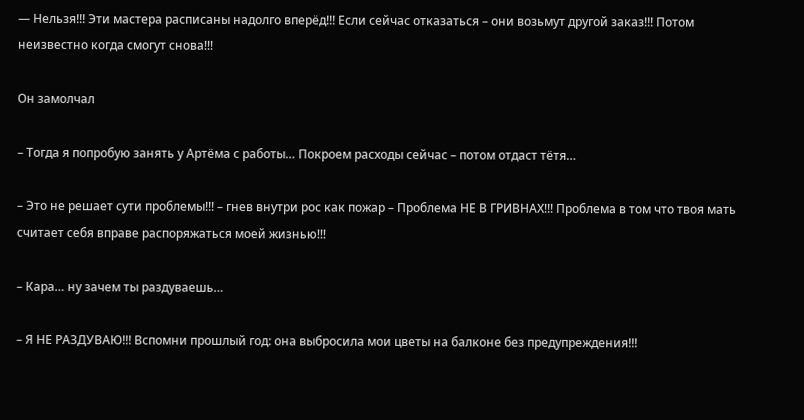― Нельзя!!! Эти мастера расписаны надолго вперёд!!! Если сейчас отказаться – они возьмут другой заказ!!! Потом неизвестно когда смогут снова!!!

Он замолчал

– Тогда я попробую занять у Артёма с работы… Покроем расходы сейчас – потом отдаст тётя…

– Это не решает сути проблемы!!! – гнев внутри рос как пожар – Проблема НЕ В ГРИВНАХ!!! Проблема в том что твоя мать считает себя вправе распоряжаться моей жизнью!!!

– Кара… ну зачем ты раздуваешь…

– Я НЕ РАЗДУВАЮ!!! Вспомни прошлый год: она выбросила мои цветы на балконе без предупреждения!!!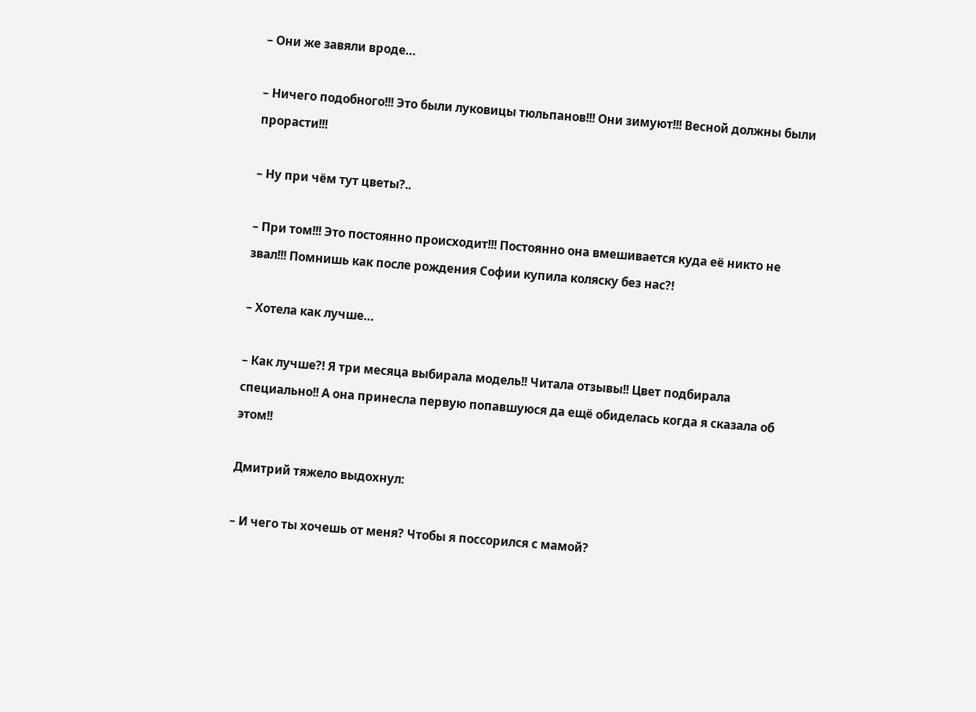– Они же завяли вроде…

– Ничего подобного!!! Это были луковицы тюльпанов!!! Они зимуют!!! Весной должны были прорасти!!!

– Ну при чём тут цветы?..

– При том!!! Это постоянно происходит!!! Постоянно она вмешивается куда её никто не звал!!! Помнишь как после рождения Софии купила коляску без нас?!

– Хотела как лучше…

– Как лучше?! Я три месяца выбирала модель!! Читала отзывы!! Цвет подбирала специально!! А она принесла первую попавшуюся да ещё обиделась когда я сказала об этом!!

Дмитрий тяжело выдохнул:

– И чего ты хочешь от меня? Чтобы я поссорился с мамой?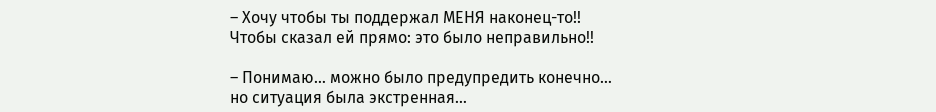– Хочу чтобы ты поддержал МЕНЯ наконец-то!! Чтобы сказал ей прямо: это было неправильно!!

– Понимаю… можно было предупредить конечно… но ситуация была экстренная…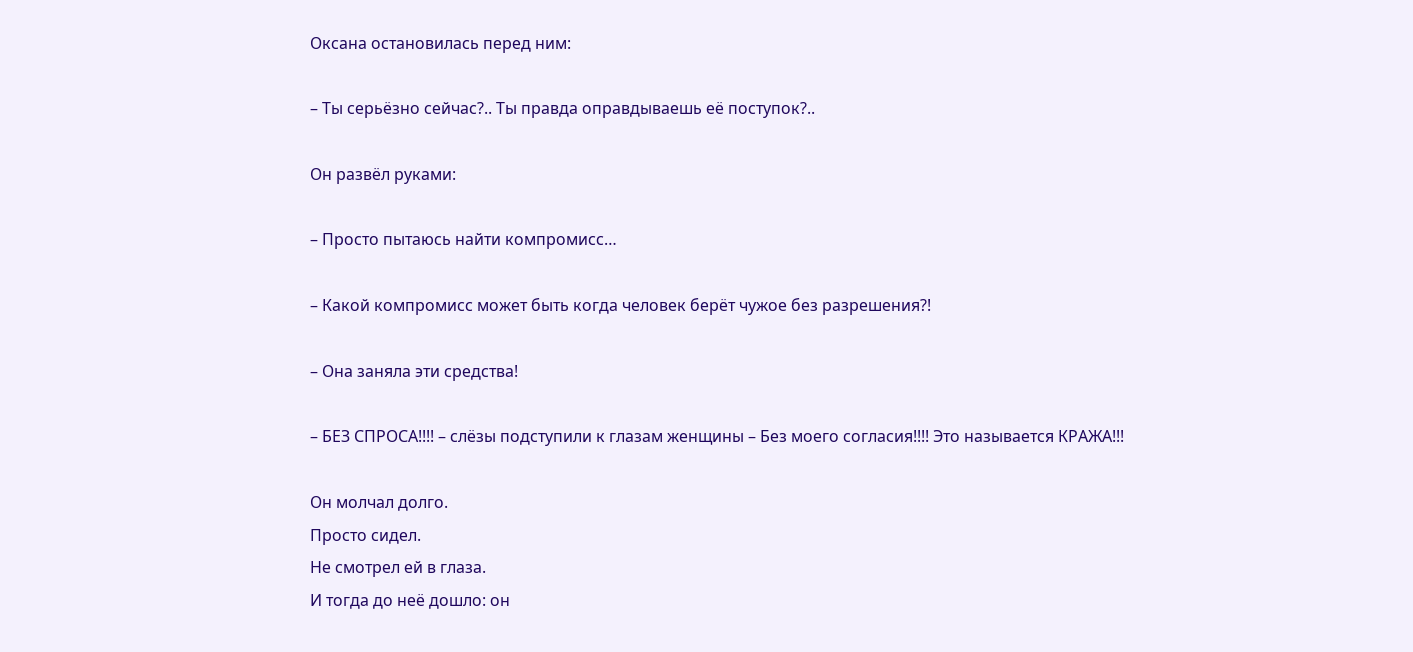Оксана остановилась перед ним:

– Ты серьёзно сейчас?.. Ты правда оправдываешь её поступок?..

Он развёл руками:

– Просто пытаюсь найти компромисс…

– Какой компромисс может быть когда человек берёт чужое без разрешения?!

– Она заняла эти средства!

– БЕЗ СПРОСА!!!! – слёзы подступили к глазам женщины – Без моего согласия!!!! Это называется КРАЖА!!!

Он молчал долго.
Просто сидел.
Не смотрел ей в глаза.
И тогда до неё дошло: он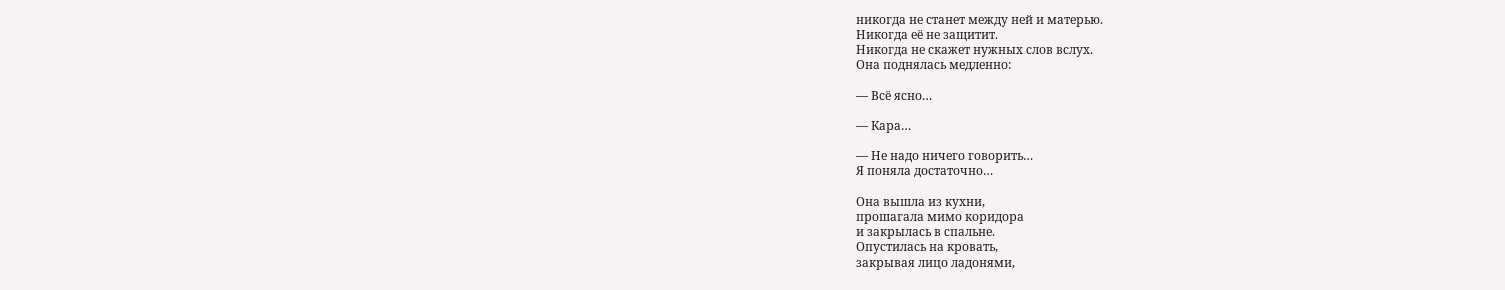никогда не станет между ней и матерью.
Никогда её не защитит.
Никогда не скажет нужных слов вслух.
Она поднялась медленно:

–– Всё ясно…

–– Кара…

–– Не надо ничего говорить…
Я поняла достаточно…

Она вышла из кухни,
прошагала мимо коридора
и закрылась в спальне.
Опустилась на кровать,
закрывая лицо ладонями,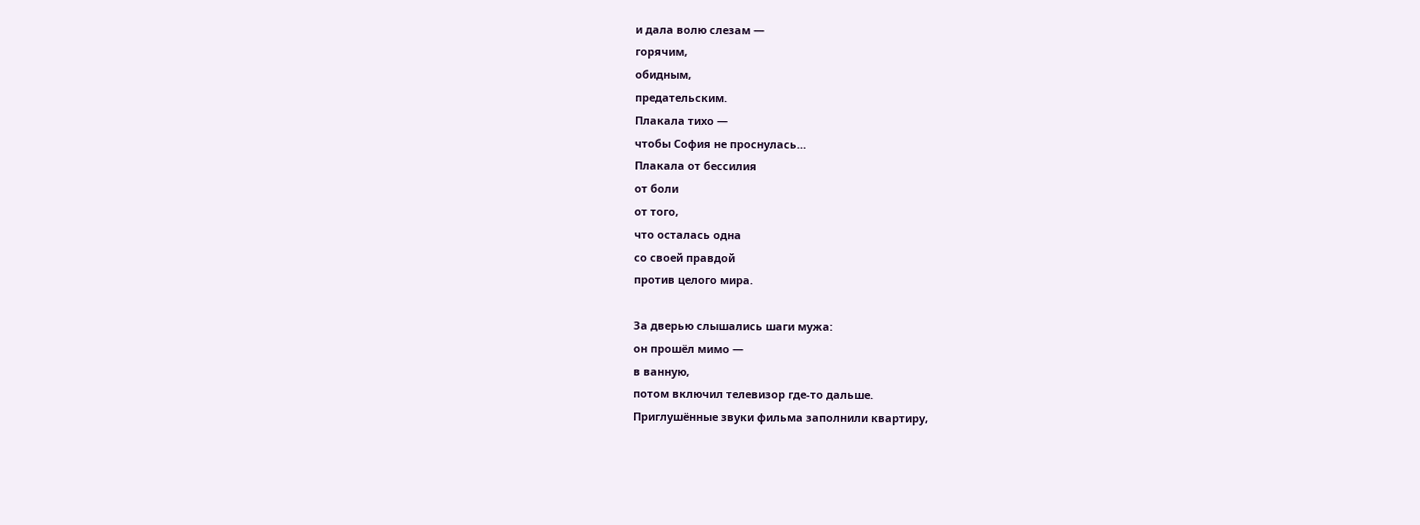и дала волю слезам —
горячим,
обидным,
предательским.
Плакала тихо —
чтобы София не проснулась…
Плакала от бессилия
от боли
от того,
что осталась одна
со своей правдой
против целого мира.

За дверью слышались шаги мужа:
он прошёл мимо —
в ванную,
потом включил телевизор где-то дальше.
Приглушённые звуки фильма заполнили квартиру,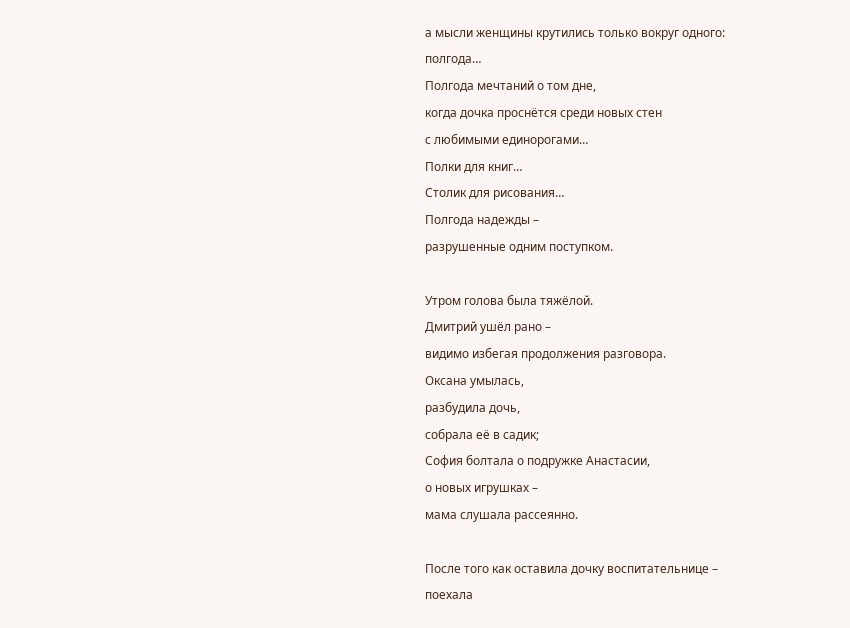а мысли женщины крутились только вокруг одного:
полгода…
Полгода мечтаний о том дне,
когда дочка проснётся среди новых стен
с любимыми единорогами…
Полки для книг…
Столик для рисования…
Полгода надежды –
разрушенные одним поступком.

Утром голова была тяжёлой.
Дмитрий ушёл рано –
видимо избегая продолжения разговора.
Оксана умылась,
разбудила дочь,
собрала её в садик;
София болтала о подружке Анастасии,
о новых игрушках –
мама слушала рассеянно.

После того как оставила дочку воспитательнице –
поехала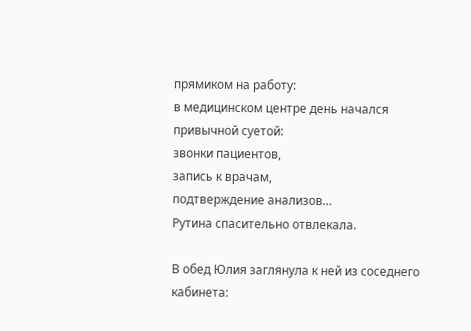прямиком на работу:
в медицинском центре день начался привычной суетой:
звонки пациентов,
запись к врачам,
подтверждение анализов…
Рутина спасительно отвлекала.

В обед Юлия заглянула к ней из соседнего кабинета: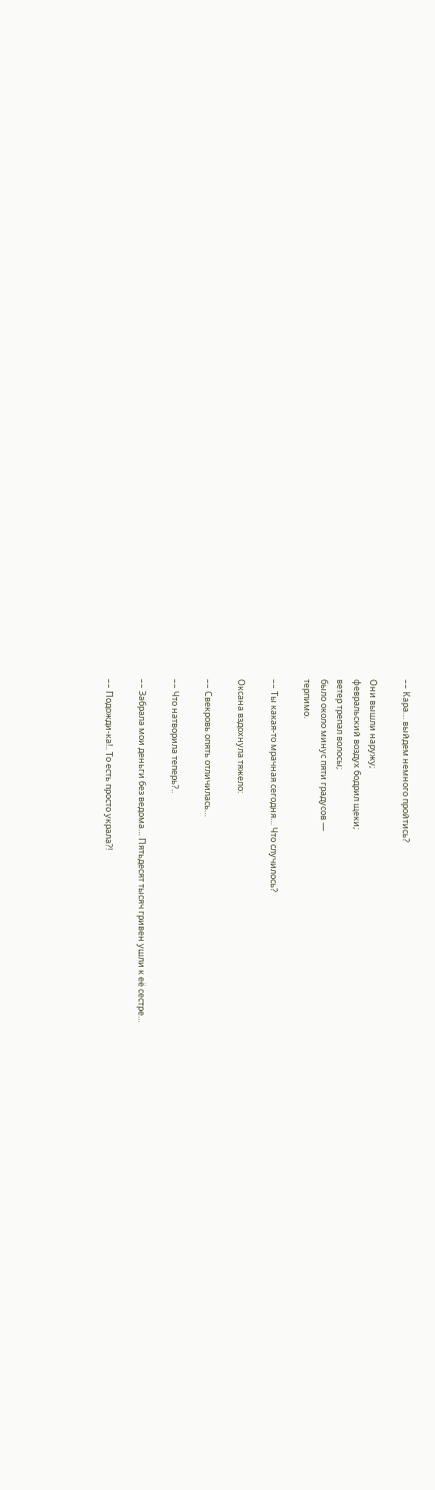–– Кара… выйдем немного пройтись?

Они вышли наружу;
февральский воздух бодрил щеки;
ветер трепал волосы;
было около минус пяти градусов —
терпимо.

–– Ты какая-то мрачная сегодня… Что случилось?

Оксана вздохнула тяжело:

–– Свекровь опять отличилась…

–– Что натворила теперь?..

–– Забрала мои деньги без ведома… Пятьдесят тысяч гривен ушли к её сестре…

–– Подожди-ка!.. То есть просто украла?!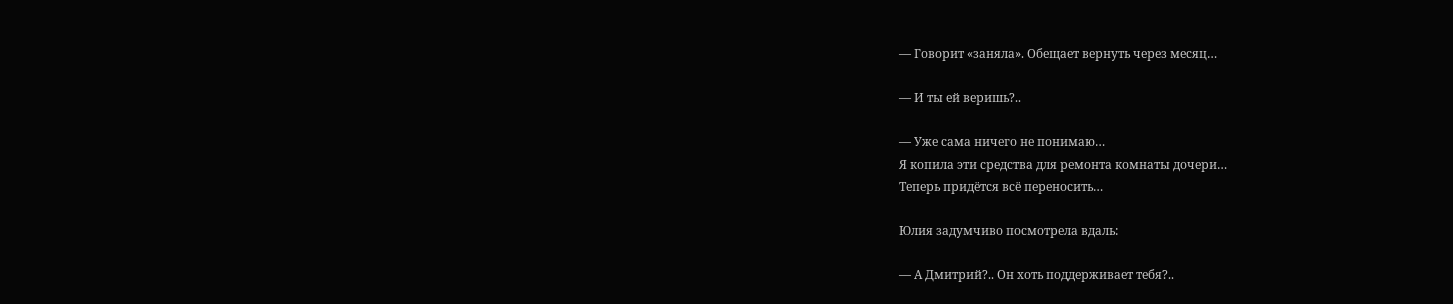–– Говорит «заняла». Обещает вернуть через месяц…

–– И ты ей веришь?..

–– Уже сама ничего не понимаю…
Я копила эти средства для ремонта комнаты дочери…
Теперь придётся всё переносить…

Юлия задумчиво посмотрела вдаль:

–– А Дмитрий?.. Он хоть поддерживает тебя?..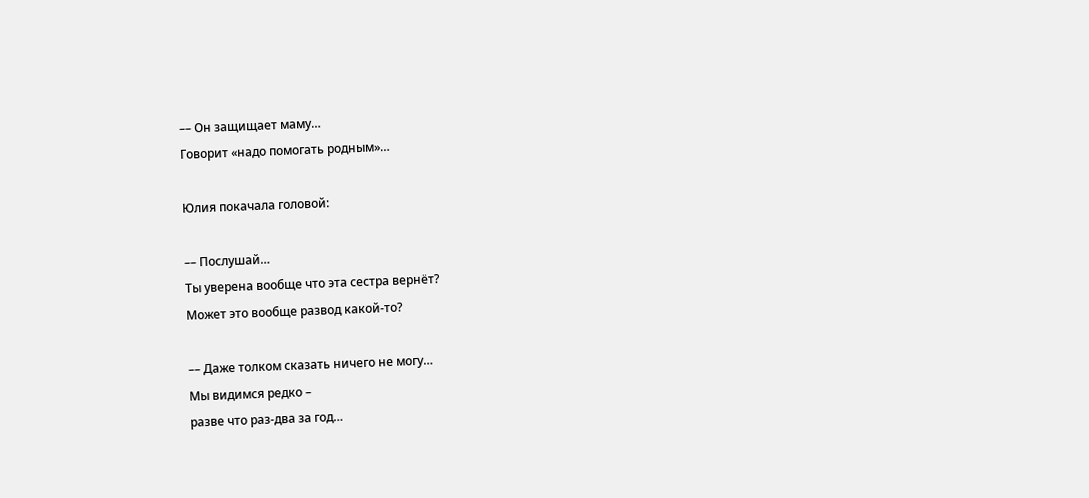–– Он защищает маму…
Говорит «надо помогать родным»…

Юлия покачала головой:

–– Послушай…
Ты уверена вообще что эта сестра вернёт?
Может это вообще развод какой-то?

–– Даже толком сказать ничего не могу…
Мы видимся редко –
разве что раз-два за год…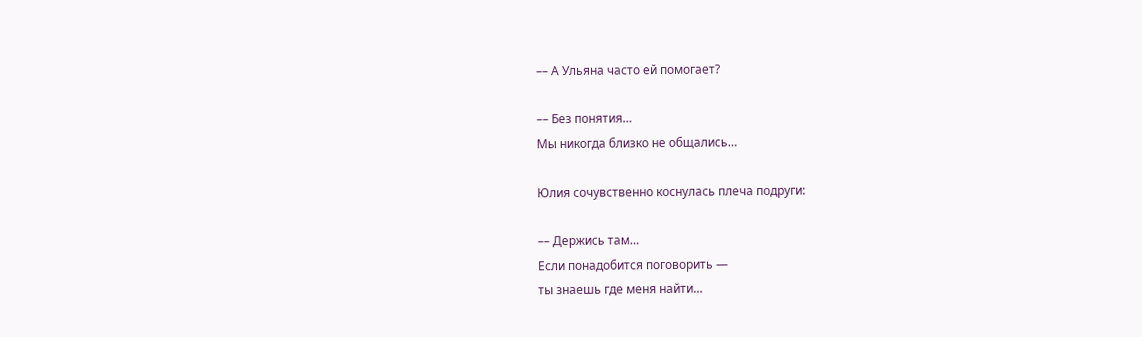–– А Ульяна часто ей помогает?

–– Без понятия…
Мы никогда близко не общались…

Юлия сочувственно коснулась плеча подруги:

–– Держись там…
Если понадобится поговорить —
ты знаешь где меня найти…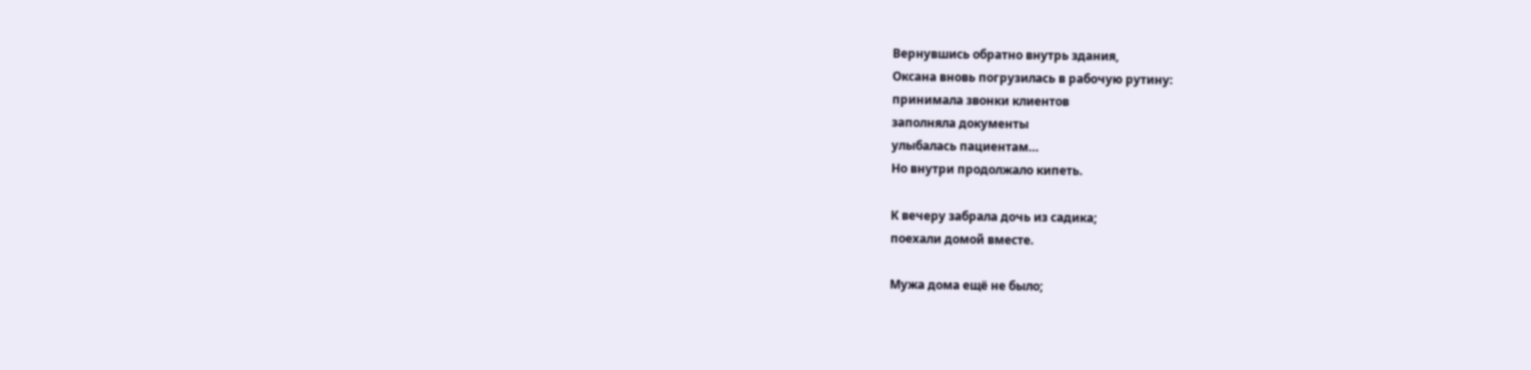Вернувшись обратно внутрь здания,
Оксана вновь погрузилась в рабочую рутину:
принимала звонки клиентов
заполняла документы
улыбалась пациентам…
Но внутри продолжало кипеть.

К вечеру забрала дочь из садика;
поехали домой вместе.

Мужа дома ещё не было;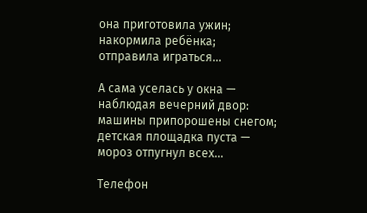она приготовила ужин;
накормила ребёнка;
отправила играться…

А сама уселась у окна —
наблюдая вечерний двор:
машины припорошены снегом;
детская площадка пуста —
мороз отпугнул всех…

Телефон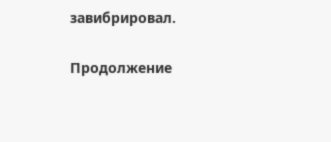завибрировал.

Продолжение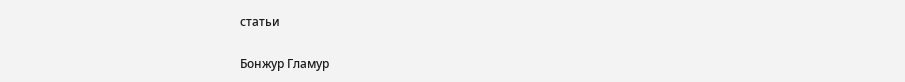статьи

Бонжур Гламур